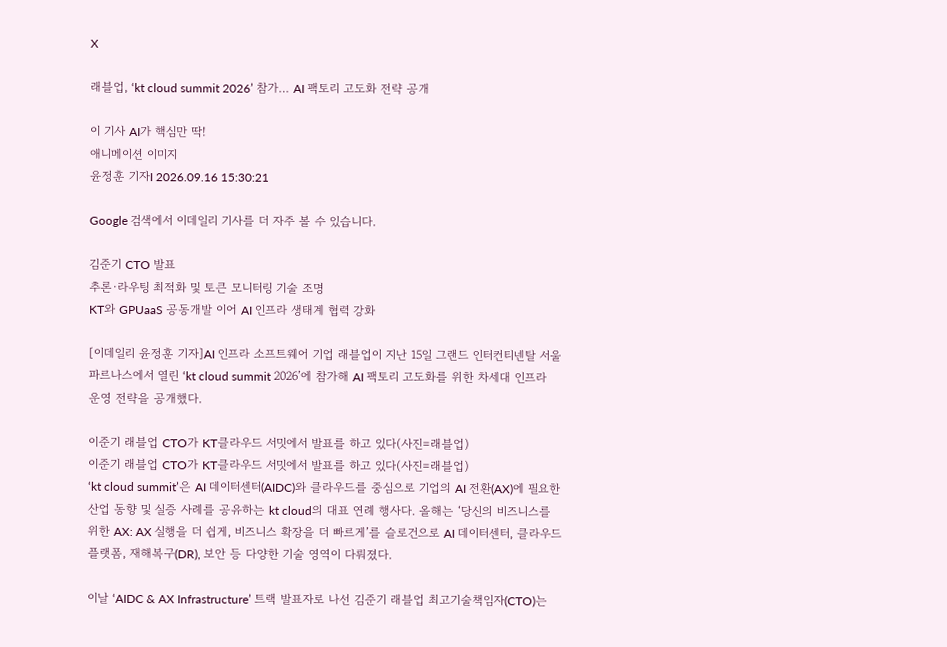X

래블업, ‘kt cloud summit 2026’ 참가… AI 팩토리 고도화 전략 공개

이 기사 AI가 핵심만 딱!
애니메이션 이미지
윤정훈 기자I 2026.09.16 15:30:21

Google 검색에서 이데일리 기사를 더 자주 볼 수 있습니다.

김준기 CTO 발표
추론·라우팅 최적화 및 토큰 모니터링 기술 조명
KT와 GPUaaS 공동개발 이어 AI 인프라 생태계 협력 강화

[이데일리 윤정훈 기자]AI 인프라 소프트웨어 기업 래블업이 지난 15일 그랜드 인터컨티넨탈 서울 파르나스에서 열린 ‘kt cloud summit 2026’에 참가해 AI 팩토리 고도화를 위한 차세대 인프라 운영 전략을 공개했다.

이준기 래블업 CTO가 KT클라우드 서밋에서 발표를 하고 있다(사진=래블업)
이준기 래블업 CTO가 KT클라우드 서밋에서 발표를 하고 있다(사진=래블업)
‘kt cloud summit’은 AI 데이터센터(AIDC)와 클라우드를 중심으로 기업의 AI 전환(AX)에 필요한 산업 동향 및 실증 사례를 공유하는 kt cloud의 대표 연례 행사다. 올해는 ‘당신의 비즈니스를 위한 AX: AX 실행을 더 쉽게, 비즈니스 확장을 더 빠르게’를 슬로건으로 AI 데이터센터, 클라우드 플랫폼, 재해복구(DR), 보안 등 다양한 기술 영역이 다뤄졌다.

이날 ‘AIDC & AX Infrastructure’ 트랙 발표자로 나선 김준기 래블업 최고기술책임자(CTO)는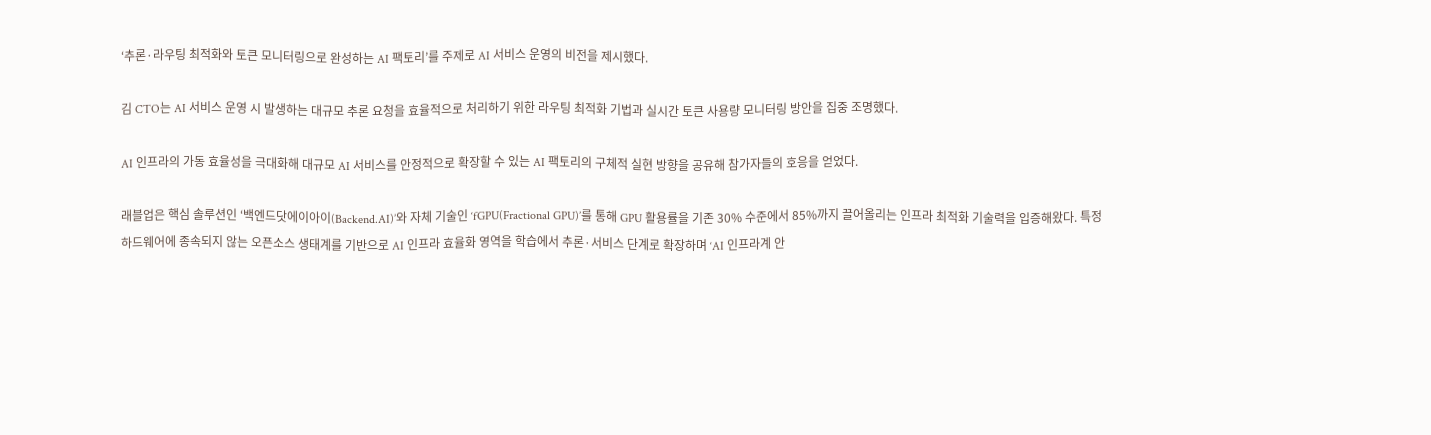‘추론·라우팅 최적화와 토큰 모니터링으로 완성하는 AI 팩토리’를 주제로 AI 서비스 운영의 비전을 제시했다.

김 CTO는 AI 서비스 운영 시 발생하는 대규모 추론 요청을 효율적으로 처리하기 위한 라우팅 최적화 기법과 실시간 토큰 사용량 모니터링 방안을 집중 조명했다.

AI 인프라의 가동 효율성을 극대화해 대규모 AI 서비스를 안정적으로 확장할 수 있는 AI 팩토리의 구체적 실현 방향을 공유해 참가자들의 호응을 얻었다.

래블업은 핵심 솔루션인 ‘백엔드닷에이아이(Backend.AI)’와 자체 기술인 ‘fGPU(Fractional GPU)’를 통해 GPU 활용률을 기존 30% 수준에서 85%까지 끌어올리는 인프라 최적화 기술력을 입증해왔다. 특정 하드웨어에 종속되지 않는 오픈소스 생태계를 기반으로 AI 인프라 효율화 영역을 학습에서 추론·서비스 단계로 확장하며 ‘AI 인프라계 안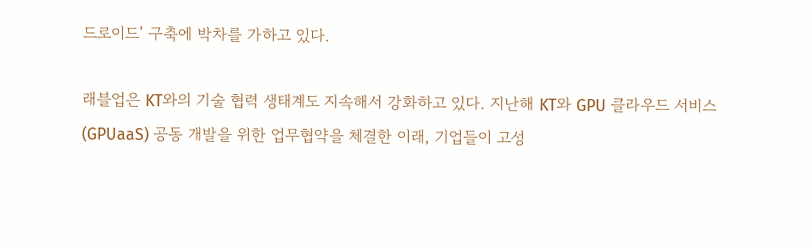드로이드’ 구축에 박차를 가하고 있다.

래블업은 KT와의 기술 협력 생태계도 지속해서 강화하고 있다. 지난해 KT와 GPU 클라우드 서비스(GPUaaS) 공동 개발을 위한 업무협약을 체결한 이래, 기업들이 고성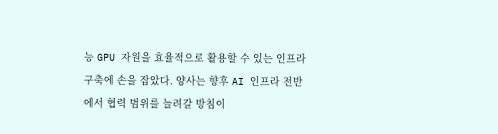능 GPU 자원을 효율적으로 활용할 수 있는 인프라 구축에 손을 잡았다. 양사는 향후 AI 인프라 전반에서 협력 범위를 늘려갈 방침이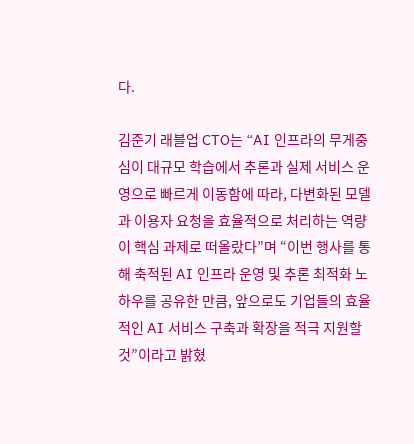다.

김준기 래블업 CTO는 “AI 인프라의 무게중심이 대규모 학습에서 추론과 실제 서비스 운영으로 빠르게 이동함에 따라, 다변화된 모델과 이용자 요청을 효율적으로 처리하는 역량이 핵심 과제로 떠올랐다”며 “이번 행사를 통해 축적된 AI 인프라 운영 및 추론 최적화 노하우를 공유한 만큼, 앞으로도 기업들의 효율적인 AI 서비스 구축과 확장을 적극 지원할 것”이라고 밝혔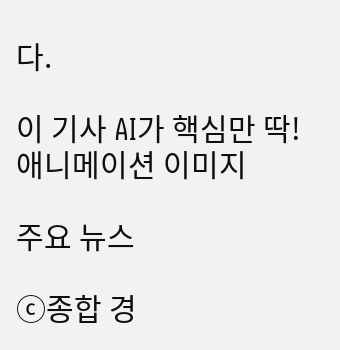다.

이 기사 AI가 핵심만 딱!
애니메이션 이미지

주요 뉴스

ⓒ종합 경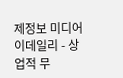제정보 미디어 이데일리 - 상업적 무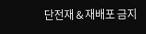단전재 & 재배포 금지